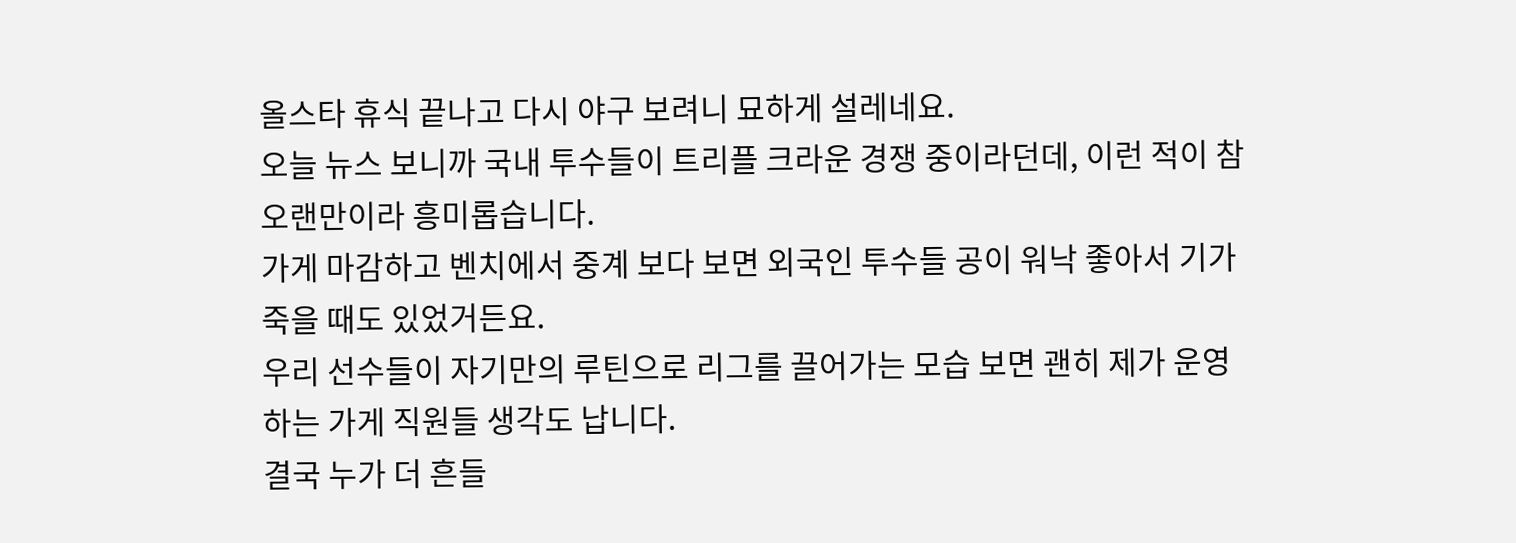올스타 휴식 끝나고 다시 야구 보려니 묘하게 설레네요.
오늘 뉴스 보니까 국내 투수들이 트리플 크라운 경쟁 중이라던데, 이런 적이 참 오랜만이라 흥미롭습니다.
가게 마감하고 벤치에서 중계 보다 보면 외국인 투수들 공이 워낙 좋아서 기가 죽을 때도 있었거든요.
우리 선수들이 자기만의 루틴으로 리그를 끌어가는 모습 보면 괜히 제가 운영하는 가게 직원들 생각도 납니다.
결국 누가 더 흔들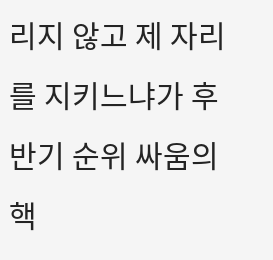리지 않고 제 자리를 지키느냐가 후반기 순위 싸움의 핵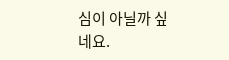심이 아닐까 싶네요.